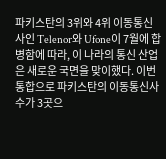파키스탄의 3위와 4위 이동통신사인 Telenor와 Ufone이 7월에 합병함에 따라, 이 나라의 통신 산업은 새로운 국면을 맞이했다. 이번 통합으로 파키스탄의 이동통신사 수가 3곳으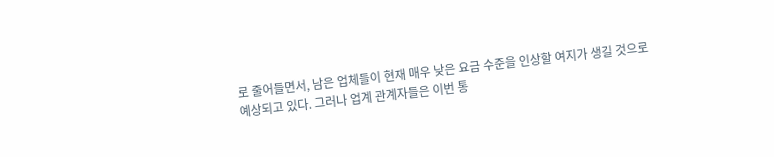로 줄어들면서, 남은 업체들이 현재 매우 낮은 요금 수준을 인상할 여지가 생길 것으로 예상되고 있다. 그러나 업계 관계자들은 이번 통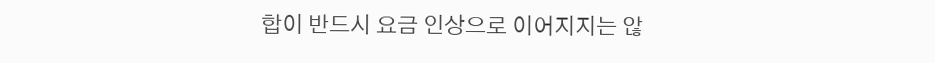합이 반드시 요금 인상으로 이어지지는 않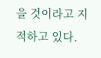을 것이라고 지적하고 있다.